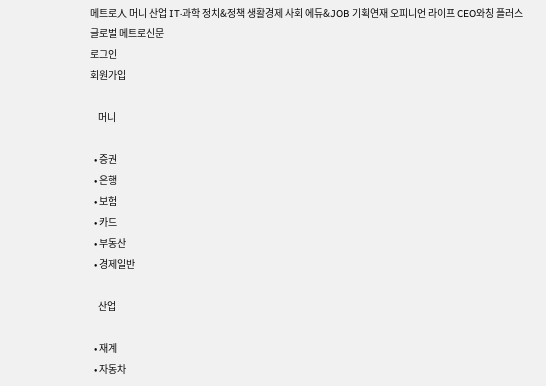메트로人 머니 산업 IT·과학 정치&정책 생활경제 사회 에듀&JOB 기획연재 오피니언 라이프 CEO와칭 플러스
글로벌 메트로신문
로그인
회원가입

    머니

  • 증권
  • 은행
  • 보험
  • 카드
  • 부동산
  • 경제일반

    산업

  • 재계
  • 자동차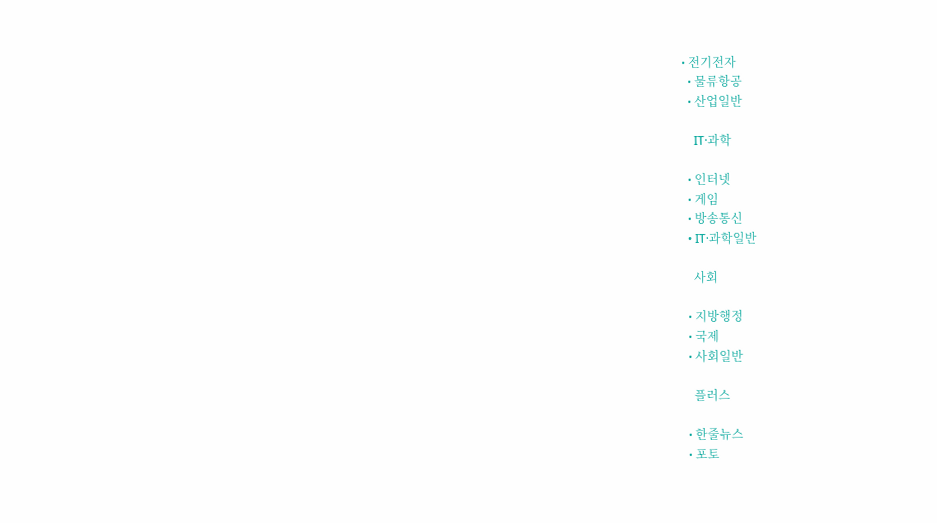• 전기전자
  • 물류항공
  • 산업일반

    IT·과학

  • 인터넷
  • 게임
  • 방송통신
  • IT·과학일반

    사회

  • 지방행정
  • 국제
  • 사회일반

    플러스

  • 한줄뉴스
  • 포토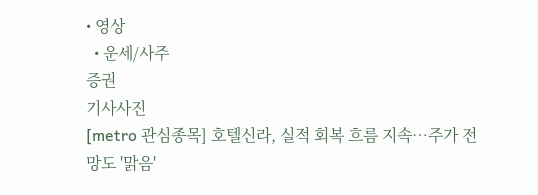• 영상
  • 운세/사주
증권
기사사진
[metro 관심종목] 호텔신라, 실적 회복 흐름 지속…주가 전망도 '맑음'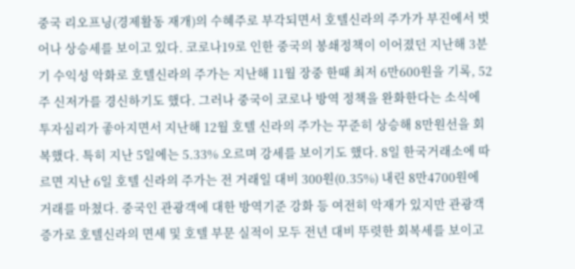중국 리오프닝(경제활동 재개)의 수혜주로 부각되면서 호텔신라의 주가가 부진에서 벗어나 상승세를 보이고 있다. 코로나19로 인한 중국의 봉쇄정책이 이어졌던 지난해 3분기 수익성 악화로 호텔신라의 주가는 지난해 11월 장중 한때 최저 6만600원을 기록, 52주 신저가를 경신하기도 했다. 그러나 중국이 코로나 방역 정책을 완화한다는 소식에 투자심리가 좋아지면서 지난해 12월 호텔 신라의 주가는 꾸준히 상승해 8만원선을 회복했다. 특히 지난 5일에는 5.33% 오르며 강세를 보이기도 했다. 8일 한국거래소에 따르면 지난 6일 호텔 신라의 주가는 전 거래일 대비 300원(0.35%) 내린 8만4700원에 거래를 마쳤다. 중국인 관광객에 대한 방역기준 강화 등 여전히 악재가 있지만 관광객 증가로 호텔신라의 면세 및 호텔 부문 실적이 모두 전년 대비 뚜렷한 회복세를 보이고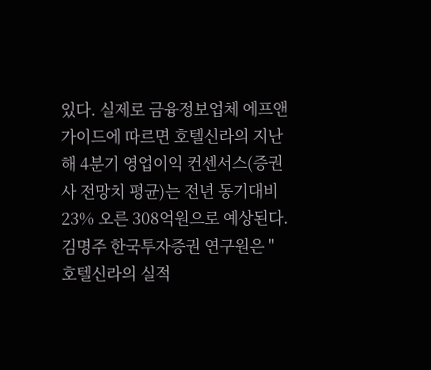있다. 실제로 금융정보업체 에프앤가이드에 따르면 호텔신라의 지난해 4분기 영업이익 컨센서스(증권사 전망치 평균)는 전년 동기대비 23% 오른 308억원으로 예상된다. 김명주 한국투자증권 연구원은 "호텔신라의 실적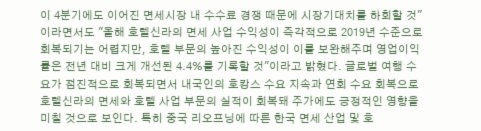이 4분기에도 이어진 면세시장 내 수수료 경쟁 때문에 시장기대치를 하회할 것"이라면서도 "올해 호텔신라의 면세 사업 수익성이 즉각적으로 2019년 수준으로 회복되기는 어렵지만, 호텔 부문의 높아진 수익성이 이를 보완해주며 영업이익률은 전년 대비 크게 개선된 4.4%를 기록할 것"이라고 밝혔다. 글로벌 여행 수요가 점진적으로 회복되면서 내국인의 호캉스 수요 지속과 연회 수요 회복으로 호텔신라의 면세와 호텔 사업 부문의 실적이 회복돼 주가에도 긍정적인 영향을 미칠 것으로 보인다. 특히 중국 리오프닝에 따른 한국 면세 산업 및 호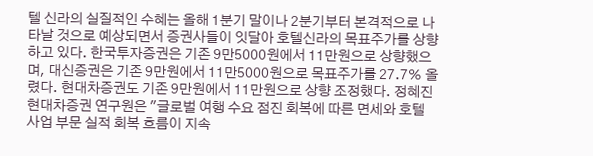텔 신라의 실질적인 수혜는 올해 1분기 말이나 2분기부터 본격적으로 나타날 것으로 예상되면서 증권사들이 잇달아 호텔신라의 목표주가를 상향하고 있다. 한국투자증권은 기존 9만5000원에서 11만원으로 상향했으며, 대신증권은 기존 9만원에서 11만5000원으로 목표주가를 27.7% 올렸다. 현대차증권도 기존 9만원에서 11만원으로 상향 조정했다. 정혜진 현대차증권 연구원은 "글로벌 여행 수요 점진 회복에 따른 면세와 호텔 사업 부문 실적 회복 흐름이 지속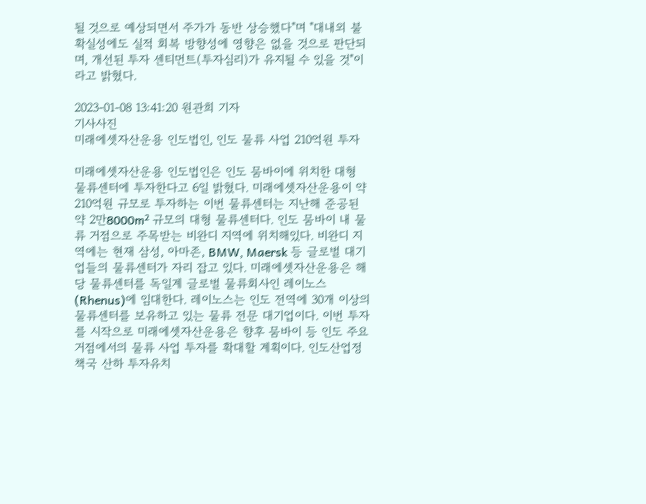될 것으로 예상되면서 주가가 동반 상승했다"며 "대내외 불확실성에도 실적 회복 방향성에 영향은 없을 것으로 판단되며, 개선된 투자 센티먼트(투자심리)가 유지될 수 있을 것"이라고 밝혔다.

2023-01-08 13:41:20 원관희 기자
기사사진
미래에셋자산운용 인도법인, 인도 물류 사업 210억원 투자

미래에셋자산운용 인도법인은 인도 뭄바이에 위치한 대형 물류센터에 투자한다고 6일 밝혔다. 미래에셋자산운용이 약 210억원 규모로 투자하는 이번 물류센터는 지난해 준공된 약 2만8000m² 규모의 대형 물류센터다. 인도 뭄바이 내 물류 거점으로 주목받는 비완디 지역에 위치해있다. 비완디 지역에는 현재 삼성, 아마존, BMW, Maersk 등 글로벌 대기업들의 물류센터가 자리 잡고 있다. 미래에셋자산운용은 해당 물류센터를 독일계 글로벌 물류회사인 레이노스(Rhenus)에 임대한다. 레이노스는 인도 전역에 30개 이상의 물류센터를 보유하고 있는 물류 전문 대기업이다. 이번 투자를 시작으로 미래에셋자산운용은 향후 뭄바이 등 인도 주요 거점에서의 물류 사업 투자를 확대할 계획이다. 인도산업정책국 산하 투자유치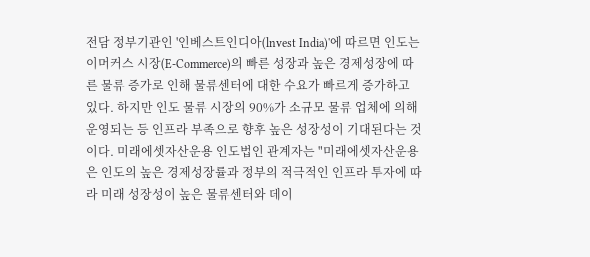전담 정부기관인 '인베스트인디아(lnvest India)'에 따르면 인도는 이머커스 시장(E-Commerce)의 빠른 성장과 높은 경제성장에 따른 물류 증가로 인해 물류센터에 대한 수요가 빠르게 증가하고 있다. 하지만 인도 물류 시장의 90%가 소규모 물류 업체에 의해 운영되는 등 인프라 부족으로 향후 높은 성장성이 기대된다는 것이다. 미래에셋자산운용 인도법인 관계자는 "미래에셋자산운용은 인도의 높은 경제성장률과 정부의 적극적인 인프라 투자에 따라 미래 성장성이 높은 물류센터와 데이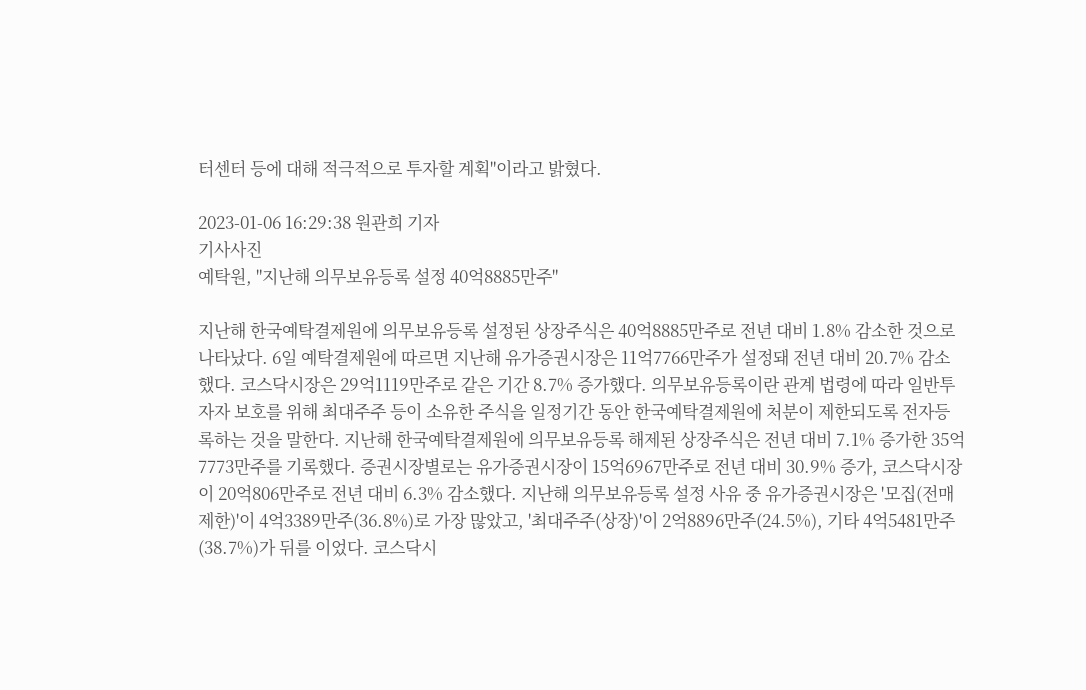터센터 등에 대해 적극적으로 투자할 계획"이라고 밝혔다.

2023-01-06 16:29:38 원관희 기자
기사사진
예탁원, "지난해 의무보유등록 설정 40억8885만주"

지난해 한국예탁결제원에 의무보유등록 설정된 상장주식은 40억8885만주로 전년 대비 1.8% 감소한 것으로 나타났다. 6일 예탁결제원에 따르면 지난해 유가증권시장은 11억7766만주가 설정돼 전년 대비 20.7% 감소했다. 코스닥시장은 29억1119만주로 같은 기간 8.7% 증가했다. 의무보유등록이란 관계 법령에 따라 일반투자자 보호를 위해 최대주주 등이 소유한 주식을 일정기간 동안 한국예탁결제원에 처분이 제한되도록 전자등록하는 것을 말한다. 지난해 한국예탁결제원에 의무보유등록 해제된 상장주식은 전년 대비 7.1% 증가한 35억7773만주를 기록했다. 증권시장별로는 유가증권시장이 15억6967만주로 전년 대비 30.9% 증가, 코스닥시장이 20억806만주로 전년 대비 6.3% 감소했다. 지난해 의무보유등록 설정 사유 중 유가증권시장은 '모집(전매제한)'이 4억3389만주(36.8%)로 가장 많았고, '최대주주(상장)'이 2억8896만주(24.5%), 기타 4억5481만주(38.7%)가 뒤를 이었다. 코스닥시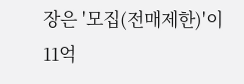장은 '모집(전매제한)'이 11억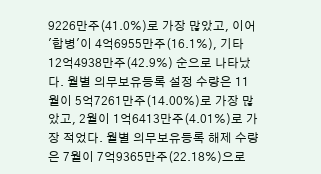9226만주(41.0%)로 가장 많았고, 이어 '합병'이 4억6955만주(16.1%), 기타 12억4938만주(42.9%) 순으로 나타났다. 월별 의무보유등록 설정 수량은 11월이 5억7261만주(14.00%)로 가장 많았고, 2월이 1억6413만주(4.01%)로 가장 적었다. 월별 의무보유등록 해제 수량은 7월이 7억9365만주(22.18%)으로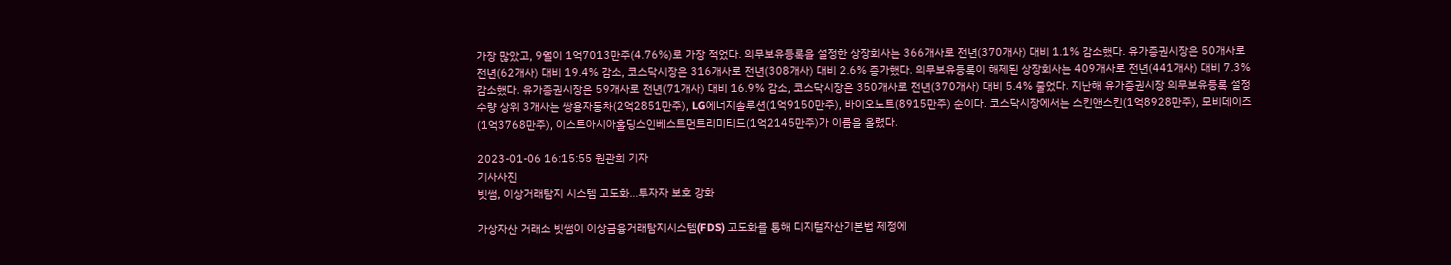가장 많았고, 9월이 1억7013만주(4.76%)로 가장 적었다. 의무보유등록을 설정한 상장회사는 366개사로 전년(370개사) 대비 1.1% 감소했다. 유가증권시장은 50개사로 전년(62개사) 대비 19.4% 감소, 코스닥시장은 316개사로 전년(308개사) 대비 2.6% 증가했다. 의무보유등록이 해제된 상장회사는 409개사로 전년(441개사) 대비 7.3% 감소했다. 유가증권시장은 59개사로 전년(71개사) 대비 16.9% 감소, 코스닥시장은 350개사로 전년(370개사) 대비 5.4% 줄었다. 지난해 유가증권시장 의무보유등록 설정 수량 상위 3개사는 쌍용자동차(2억2851만주), LG에너지솔루션(1억9150만주), 바이오노트(8915만주) 순이다. 코스닥시장에서는 스킨앤스킨(1억8928만주), 모비데이즈(1억3768만주), 이스트아시아홀딩스인베스트먼트리미티드(1억2145만주)가 이름을 올렸다.

2023-01-06 16:15:55 원관희 기자
기사사진
빗썸, 이상거래탐지 시스템 고도화…투자자 보호 강화

가상자산 거래소 빗썸이 이상금융거래탐지시스템(FDS) 고도화를 통해 디지털자산기본법 제정에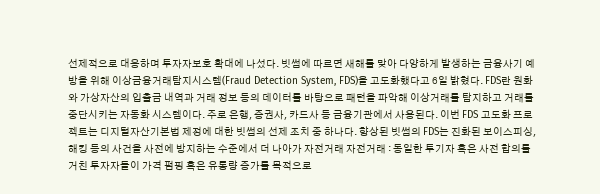선제적으로 대응하며 투자자보호 확대에 나섰다. 빗썸에 따르면 새해를 맞아 다양하게 발생하는 금융사기 예방을 위해 이상금융거래탐지시스템(Fraud Detection System, FDS)을 고도화했다고 6일 밝혔다. FDS란 원화와 가상자산의 입출금 내역과 거래 정보 등의 데이터를 바탕으로 패턴을 파악해 이상거래를 탐지하고 거래를 중단시키는 자동화 시스템이다. 주로 은행, 증권사, 카드사 등 금융기관에서 사용된다. 이번 FDS 고도화 프로젝트는 디지털자산기본법 제정에 대한 빗썸의 선제 조치 중 하나다. 향상된 빗썸의 FDS는 진화된 보이스피싱, 해킹 등의 사건을 사전에 방지하는 수준에서 더 나아가 자전거래 자전거래 : 동일한 투기자 혹은 사전 합의를 거친 투자자들이 가격 펌핑 혹은 유통량 증가를 목적으로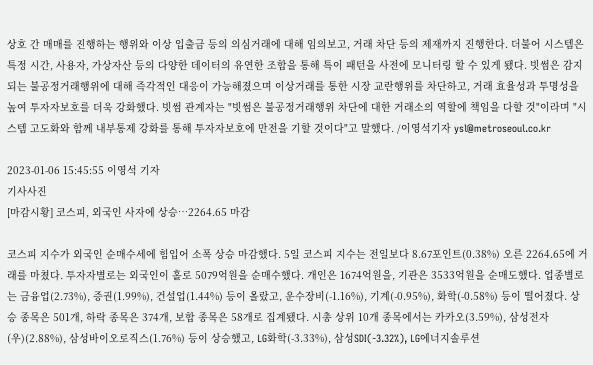상호 간 매매를 진행하는 행위와 이상 입출금 등의 의심거래에 대해 임의보고, 거래 차단 등의 제재까지 진행한다. 더불어 시스템은 특정 시간, 사용자, 가상자산 등의 다양한 데이터의 유연한 조합을 통해 특이 패턴을 사전에 모니터링 할 수 있게 됐다. 빗썸은 감지되는 불공정거래행위에 대해 즉각적인 대응이 가능해졌으며 이상거래를 통한 시장 교란행위를 차단하고, 거래 효율성과 투명성을 높여 투자자보호를 더욱 강화했다. 빗썸 관계자는 "빗썸은 불공정거래행위 차단에 대한 거래소의 역할에 책임을 다할 것"이라며 "시스템 고도화와 함께 내부통제 강화를 통해 투자자보호에 만전을 기할 것이다"고 말했다. /이영석기자 ysl@metroseoul.co.kr

2023-01-06 15:45:55 이영석 기자
기사사진
[마감시황] 코스피, 외국인 사자에 상승…2264.65 마감

코스피 지수가 외국인 순매수세에 힘입어 소폭 상승 마감했다. 5일 코스피 지수는 전일보다 8.67포인트(0.38%) 오른 2264.65에 거래를 마쳤다. 투자자별로는 외국인이 홀로 5079억원을 순매수했다. 개인은 1674억원을, 기관은 3533억원을 순매도했다. 업종별로는 금융업(2.73%), 증권(1.99%), 건설업(1.44%) 등이 올랐고, 운수장비(-1.16%), 기계(-0.95%), 화학(-0.58%) 등이 떨어졌다. 상승 종목은 501개, 하락 종목은 374개, 보합 종목은 58개로 집계됐다. 시총 상위 10개 종목에서는 카카오(3.59%), 삼성전자(우)(2.88%), 삼성바이오로직스(1.76%) 등이 상승했고, LG화학(-3.33%), 삼성SDI(-3.32%), LG에너지솔루션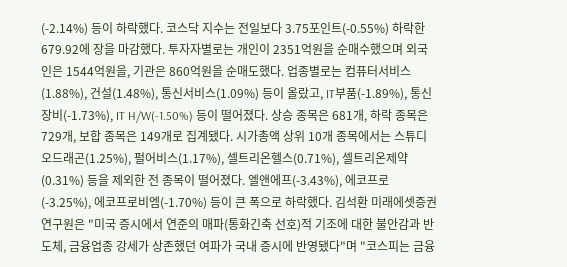(-2.14%) 등이 하락했다. 코스닥 지수는 전일보다 3.75포인트(-0.55%) 하락한 679.92에 장을 마감했다. 투자자별로는 개인이 2351억원을 순매수했으며 외국인은 1544억원을, 기관은 860억원을 순매도했다. 업종별로는 컴퓨터서비스(1.88%), 건설(1.48%), 통신서비스(1.09%) 등이 올랐고, IT부품(-1.89%), 통신장비(-1.73%), IT H/W(-1.50%) 등이 떨어졌다. 상승 종목은 681개, 하락 종목은 729개, 보합 종목은 149개로 집계됐다. 시가총액 상위 10개 종목에서는 스튜디오드래곤(1.25%), 펄어비스(1.17%), 셀트리온헬스(0.71%), 셀트리온제약(0.31%) 등을 제외한 전 종목이 떨어졌다. 엘앤에프(-3.43%), 에코프로(-3.25%), 에코프로비엠(-1.70%) 등이 큰 폭으로 하락했다. 김석환 미래에셋증권 연구원은 "미국 증시에서 연준의 매파(통화긴축 선호)적 기조에 대한 불안감과 반도체, 금융업종 강세가 상존했던 여파가 국내 증시에 반영됐다"며 "코스피는 금융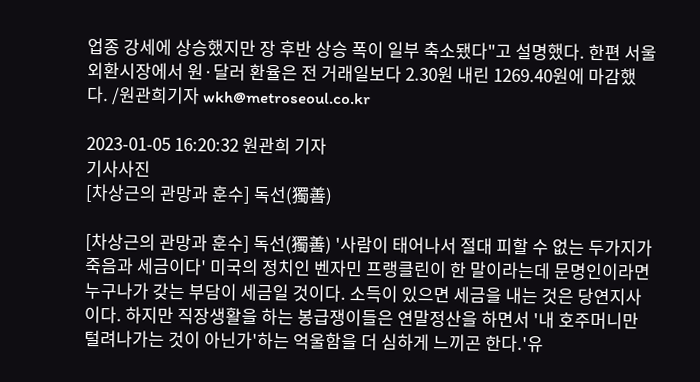업종 강세에 상승했지만 장 후반 상승 폭이 일부 축소됐다"고 설명했다. 한편 서울 외환시장에서 원·달러 환율은 전 거래일보다 2.30원 내린 1269.40원에 마감했다. /원관희기자 wkh@metroseoul.co.kr

2023-01-05 16:20:32 원관희 기자
기사사진
[차상근의 관망과 훈수] 독선(獨善)

[차상근의 관망과 훈수] 독선(獨善) '사람이 태어나서 절대 피할 수 없는 두가지가 죽음과 세금이다' 미국의 정치인 벤자민 프랭클린이 한 말이라는데 문명인이라면 누구나가 갖는 부담이 세금일 것이다. 소득이 있으면 세금을 내는 것은 당연지사이다. 하지만 직장생활을 하는 봉급쟁이들은 연말정산을 하면서 '내 호주머니만 털려나가는 것이 아닌가'하는 억울함을 더 심하게 느끼곤 한다.'유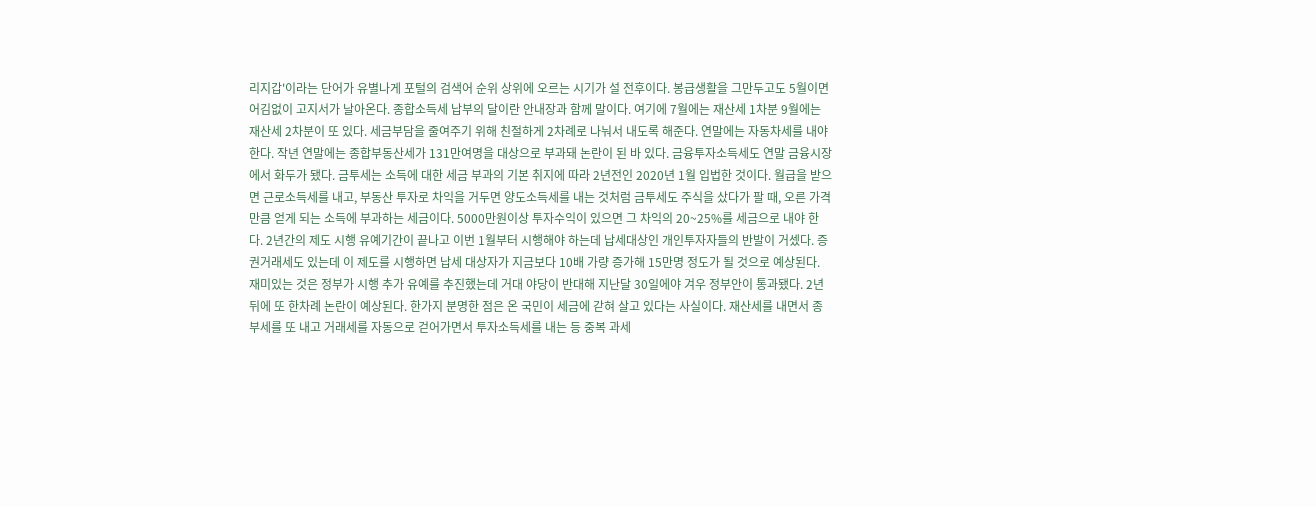리지갑'이라는 단어가 유별나게 포털의 검색어 순위 상위에 오르는 시기가 설 전후이다. 봉급생활을 그만두고도 5월이면 어김없이 고지서가 날아온다. 종합소득세 납부의 달이란 안내장과 함께 말이다. 여기에 7월에는 재산세 1차분 9월에는 재산세 2차분이 또 있다. 세금부담을 줄여주기 위해 친절하게 2차례로 나눠서 내도록 해준다. 연말에는 자동차세를 내야 한다. 작년 연말에는 종합부동산세가 131만여명을 대상으로 부과돼 논란이 된 바 있다. 금융투자소득세도 연말 금융시장에서 화두가 됐다. 금투세는 소득에 대한 세금 부과의 기본 취지에 따라 2년전인 2020년 1월 입법한 것이다. 월급을 받으면 근로소득세를 내고, 부동산 투자로 차익을 거두면 양도소득세를 내는 것처럼 금투세도 주식을 샀다가 팔 때, 오른 가격만큼 얻게 되는 소득에 부과하는 세금이다. 5000만원이상 투자수익이 있으면 그 차익의 20~25%를 세금으로 내야 한다. 2년간의 제도 시행 유예기간이 끝나고 이번 1월부터 시행해야 하는데 납세대상인 개인투자자들의 반발이 거셌다. 증권거래세도 있는데 이 제도를 시행하면 납세 대상자가 지금보다 10배 가량 증가해 15만명 정도가 될 것으로 예상된다. 재미있는 것은 정부가 시행 추가 유예를 추진했는데 거대 야당이 반대해 지난달 30일에야 겨우 정부안이 통과됐다. 2년 뒤에 또 한차례 논란이 예상된다. 한가지 분명한 점은 온 국민이 세금에 갇혀 살고 있다는 사실이다. 재산세를 내면서 종부세를 또 내고 거래세를 자동으로 걷어가면서 투자소득세를 내는 등 중복 과세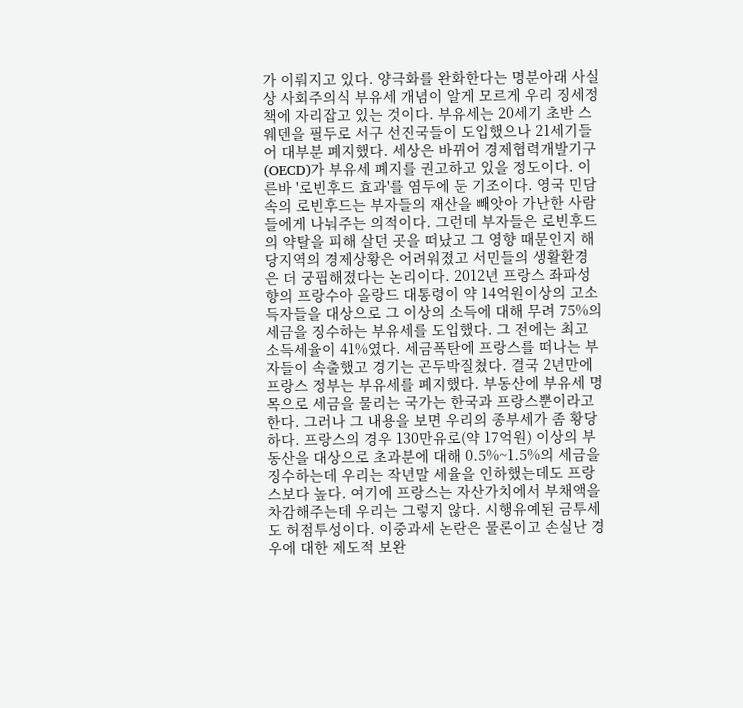가 이뤄지고 있다. 양극화를 완화한다는 명분아래 사실상 사회주의식 부유세 개념이 알게 모르게 우리 징세정책에 자리잡고 있는 것이다. 부유세는 20세기 초반 스웨덴을 필두로 서구 선진국들이 도입했으나 21세기들어 대부분 폐지했다. 세상은 바뀌어 경제협력개발기구(OECD)가 부유세 폐지를 권고하고 있을 정도이다. 이른바 '로빈후드 효과'를 염두에 둔 기조이다. 영국 민담속의 로빈후드는 부자들의 재산을 빼앗아 가난한 사람들에게 나눠주는 의적이다. 그런데 부자들은 로빈후드의 약탈을 피해 살던 곳을 떠났고 그 영향 때문인지 해당지역의 경제상황은 어려워졌고 서민들의 생활환경은 더 궁핍해졌다는 논리이다. 2012년 프랑스 좌파성향의 프랑수아 올랑드 대통령이 약 14억원이상의 고소득자들을 대상으로 그 이상의 소득에 대해 무려 75%의 세금을 징수하는 부유세를 도입했다. 그 전에는 최고 소득세율이 41%였다. 세금폭탄에 프랑스를 떠나는 부자들이 속출했고 경기는 곤두박질쳤다. 결국 2년만에 프랑스 정부는 부유세를 폐지했다. 부동산에 부유세 명목으로 세금을 물리는 국가는 한국과 프랑스뿐이라고 한다. 그러나 그 내용을 보면 우리의 종부세가 좀 황당하다. 프랑스의 경우 130만유로(약 17억원) 이상의 부동산을 대상으로 초과분에 대해 0.5%~1.5%의 세금을 징수하는데 우리는 작년말 세율을 인하했는데도 프랑스보다 높다. 여기에 프랑스는 자산가치에서 부채액을 차감해주는데 우리는 그렇지 않다. 시행유예된 금투세도 허점투성이다. 이중과세 논란은 물론이고 손실난 경우에 대한 제도적 보완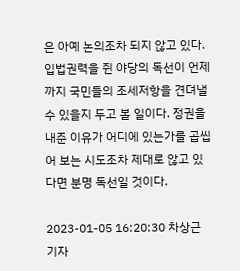은 아예 논의조차 되지 않고 있다. 입법권력을 쥔 야당의 독선이 언제까지 국민들의 조세저항을 견뎌낼 수 있을지 두고 볼 일이다. 정권을 내준 이유가 어디에 있는가를 곱씹어 보는 시도조차 제대로 않고 있다면 분명 독선일 것이다.

2023-01-05 16:20:30 차상근 기자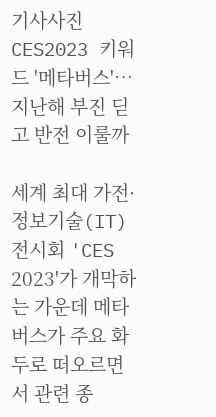기사사진
CES2023 키워드 '메타버스'…지난해 부진 딛고 반전 이룰까

세계 최대 가전·정보기술(IT) 전시회 'CES 2023'가 개막하는 가운데 메타버스가 주요 화두로 떠오르면서 관련 종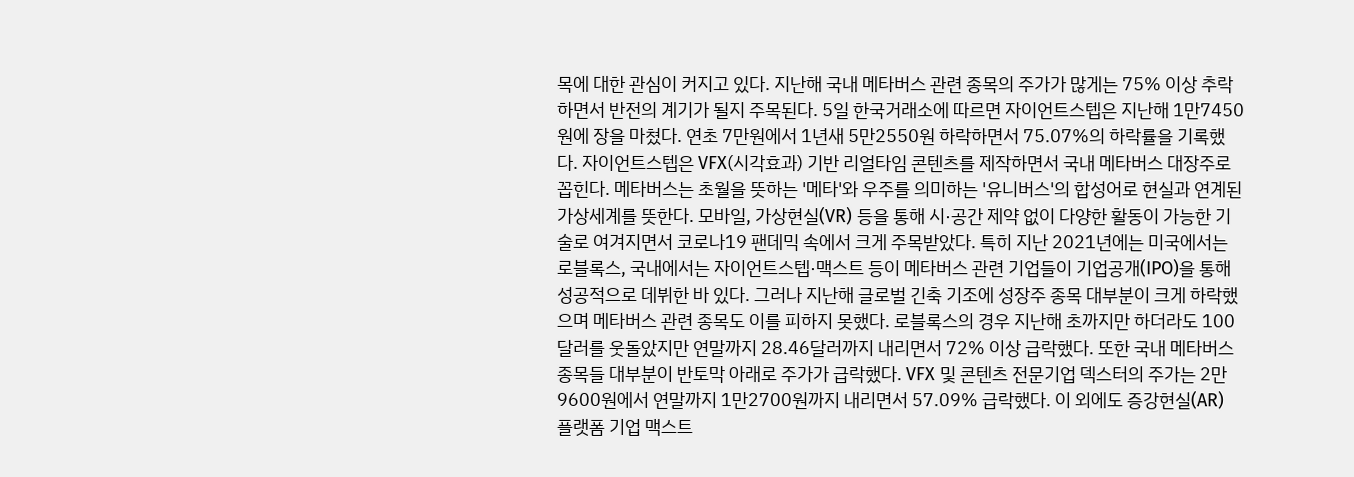목에 대한 관심이 커지고 있다. 지난해 국내 메타버스 관련 종목의 주가가 많게는 75% 이상 추락하면서 반전의 계기가 될지 주목된다. 5일 한국거래소에 따르면 자이언트스텝은 지난해 1만7450원에 장을 마쳤다. 연초 7만원에서 1년새 5만2550원 하락하면서 75.07%의 하락률을 기록했다. 자이언트스텝은 VFX(시각효과) 기반 리얼타임 콘텐츠를 제작하면서 국내 메타버스 대장주로 꼽힌다. 메타버스는 초월을 뜻하는 '메타'와 우주를 의미하는 '유니버스'의 합성어로 현실과 연계된 가상세계를 뜻한다. 모바일, 가상현실(VR) 등을 통해 시·공간 제약 없이 다양한 활동이 가능한 기술로 여겨지면서 코로나19 팬데믹 속에서 크게 주목받았다. 특히 지난 2021년에는 미국에서는 로블록스, 국내에서는 자이언트스텝·맥스트 등이 메타버스 관련 기업들이 기업공개(IPO)을 통해 성공적으로 데뷔한 바 있다. 그러나 지난해 글로벌 긴축 기조에 성장주 종목 대부분이 크게 하락했으며 메타버스 관련 종목도 이를 피하지 못했다. 로블록스의 경우 지난해 초까지만 하더라도 100달러를 웃돌았지만 연말까지 28.46달러까지 내리면서 72% 이상 급락했다. 또한 국내 메타버스 종목들 대부분이 반토막 아래로 주가가 급락했다. VFX 및 콘텐츠 전문기업 덱스터의 주가는 2만9600원에서 연말까지 1만2700원까지 내리면서 57.09% 급락했다. 이 외에도 증강현실(AR) 플랫폼 기업 맥스트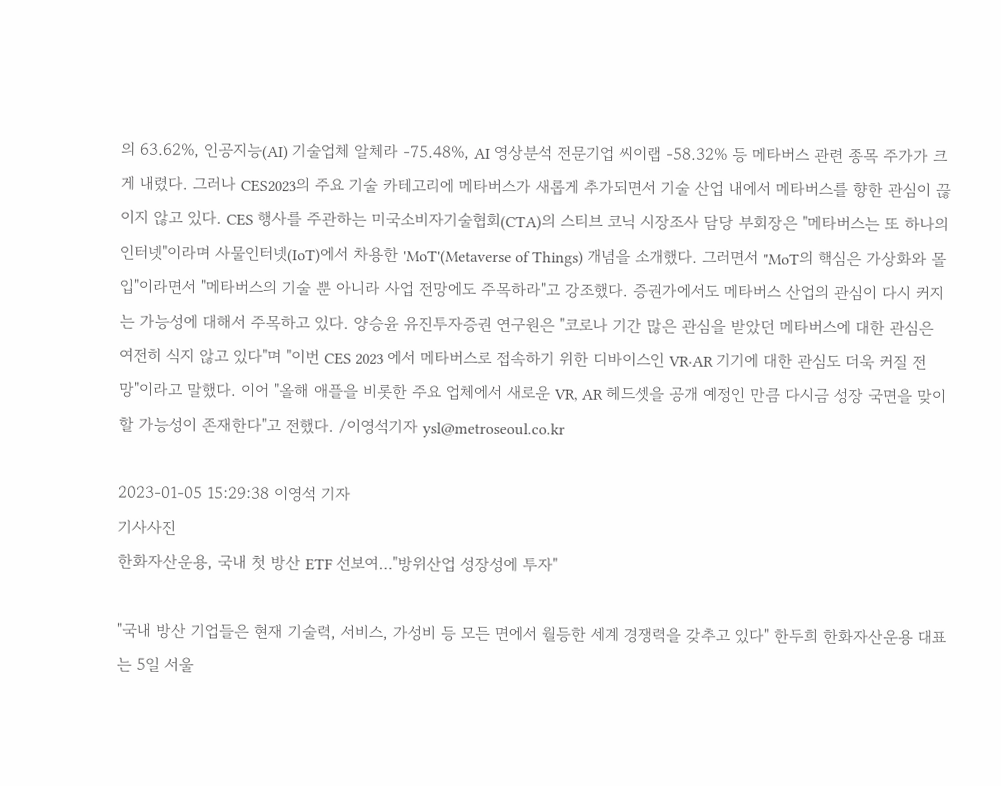의 63.62%, 인공지능(AI) 기술업체 알체라 -75.48%, AI 영상분석 전문기업 씨이랩 -58.32% 등 메타버스 관련 종목 주가가 크게 내렸다. 그러나 CES2023의 주요 기술 카테고리에 메타버스가 새롭게 추가되면서 기술 산업 내에서 메타버스를 향한 관심이 끊이지 않고 있다. CES 행사를 주관하는 미국소비자기술협회(CTA)의 스티브 코닉 시장조사 담당 부회장은 "메타버스는 또 하나의 인터넷"이라며 사물인터넷(IoT)에서 차용한 'MoT'(Metaverse of Things) 개념을 소개했다. 그러면서 "MoT의 핵심은 가상화와 몰입"이라면서 "메타버스의 기술 뿐 아니라 사업 전망에도 주목하라"고 강조했다. 증권가에서도 메타버스 산업의 관심이 다시 커지는 가능성에 대해서 주목하고 있다. 양승윤 유진투자증권 연구원은 "코로나 기간 많은 관심을 받았던 메타버스에 대한 관심은 여전히 식지 않고 있다"며 "이번 CES 2023 에서 메타버스로 접속하기 위한 디바이스인 VR·AR 기기에 대한 관심도 더욱 커질 전망"이라고 말했다. 이어 "올해 애플을 비롯한 주요 업체에서 새로운 VR, AR 헤드셋을 공개 예정인 만큼 다시금 성장 국면을 맞이할 가능성이 존재한다"고 전했다. /이영석기자 ysl@metroseoul.co.kr

2023-01-05 15:29:38 이영석 기자
기사사진
한화자산운용, 국내 첫 방산 ETF 선보여…"방위산업 성장성에 투자"

"국내 방산 기업들은 현재 기술력, 서비스, 가성비 등 모든 면에서 월등한 세계 경쟁력을 갖추고 있다" 한두희 한화자산운용 대표는 5일 서울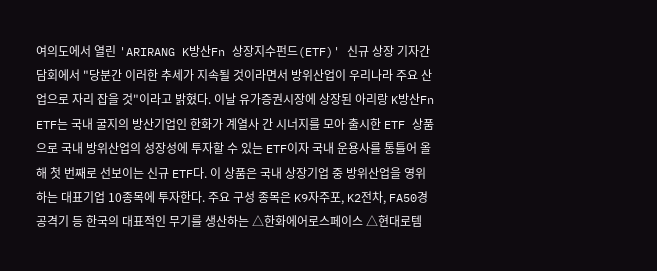여의도에서 열린 'ARIRANG K방산Fn 상장지수펀드(ETF)' 신규 상장 기자간담회에서 "당분간 이러한 추세가 지속될 것이라면서 방위산업이 우리나라 주요 산업으로 자리 잡을 것"이라고 밝혔다. 이날 유가증권시장에 상장된 아리랑 K방산Fn ETF는 국내 굴지의 방산기업인 한화가 계열사 간 시너지를 모아 출시한 ETF 상품으로 국내 방위산업의 성장성에 투자할 수 있는 ETF이자 국내 운용사를 통틀어 올해 첫 번째로 선보이는 신규 ETF다. 이 상품은 국내 상장기업 중 방위산업을 영위하는 대표기업 10종목에 투자한다. 주요 구성 종목은 K9자주포, K2전차, FA50경공격기 등 한국의 대표적인 무기를 생산하는 △한화에어로스페이스 △현대로템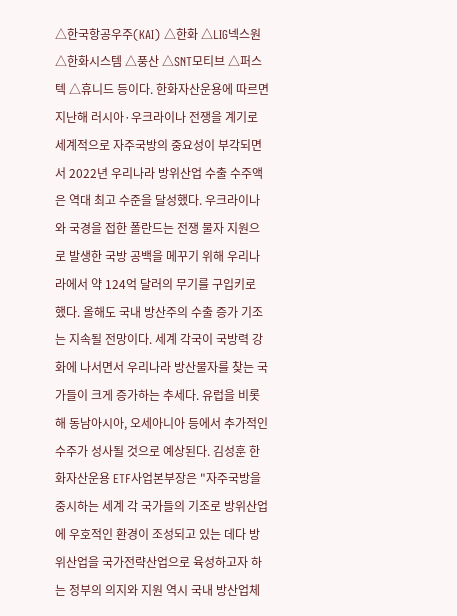△한국항공우주(KAI) △한화 △LIG넥스원 △한화시스템 △풍산 △SNT모티브 △퍼스텍 △휴니드 등이다. 한화자산운용에 따르면 지난해 러시아·우크라이나 전쟁을 계기로 세계적으로 자주국방의 중요성이 부각되면서 2022년 우리나라 방위산업 수출 수주액은 역대 최고 수준을 달성했다. 우크라이나와 국경을 접한 폴란드는 전쟁 물자 지원으로 발생한 국방 공백을 메꾸기 위해 우리나라에서 약 124억 달러의 무기를 구입키로 했다. 올해도 국내 방산주의 수출 증가 기조는 지속될 전망이다. 세계 각국이 국방력 강화에 나서면서 우리나라 방산물자를 찾는 국가들이 크게 증가하는 추세다. 유럽을 비롯해 동남아시아, 오세아니아 등에서 추가적인 수주가 성사될 것으로 예상된다. 김성훈 한화자산운용 ETF사업본부장은 "자주국방을 중시하는 세계 각 국가들의 기조로 방위산업에 우호적인 환경이 조성되고 있는 데다 방위산업을 국가전략산업으로 육성하고자 하는 정부의 의지와 지원 역시 국내 방산업체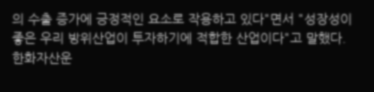의 수출 증가에 긍정적인 요소로 작용하고 있다"면서 "성장성이 좋은 우리 방위산업이 투자하기에 적합한 산업이다"고 말했다. 한화자산운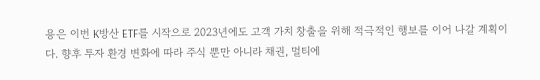용은 이번 K방산 ETF를 시작으로 2023년에도 고객 가치 창출을 위해 적극적인 행보를 이어 나갈 계획이다. 향후 투자 환경 변화에 따라 주식 뿐만 아니라 채권, 멀티에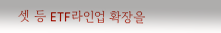셋 등 ETF라인업 확장을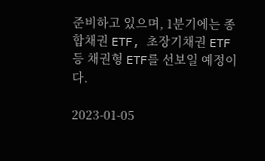준비하고 있으며, 1분기에는 종합채권 ETF, 초장기채권 ETF 등 채권형 ETF를 선보일 예정이다.

2023-01-05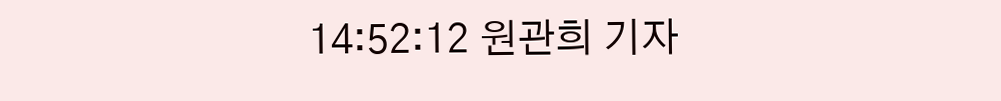14:52:12 원관희 기자